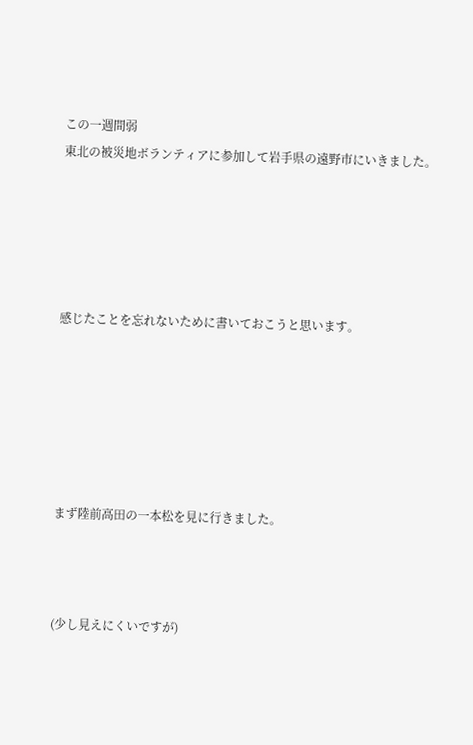この一週間弱
東北の被災地ボランティアに参加して岩手県の遠野市にいきました。





感じたことを忘れないために書いておこうと思います。






まず陸前高田の一本松を見に行きました。



(少し見えにくいですが)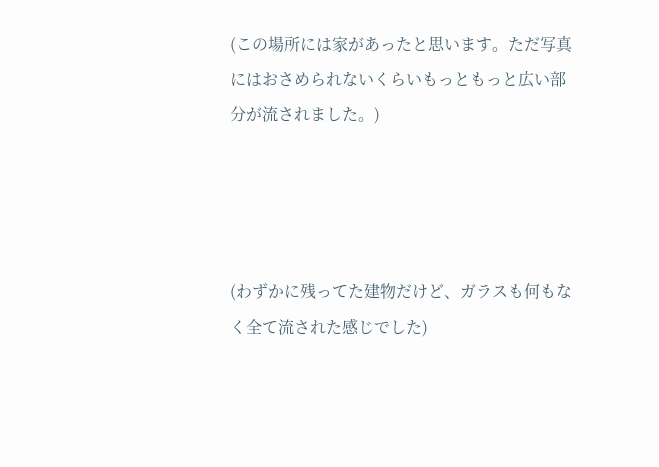(この場所には家があったと思います。ただ写真にはおさめられないくらいもっともっと広い部分が流されました。)




(わずかに残ってた建物だけど、ガラスも何もなく全て流された感じでした)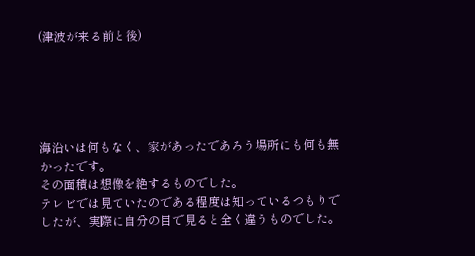(津波が来る前と後)





海沿いは何もなく、家があったであろう場所にも何も無かったです。
その面積は想像を絶するものでした。
テレビでは見ていたのである程度は知っているつもりでしたが、実際に自分の目で見ると全く違うものでした。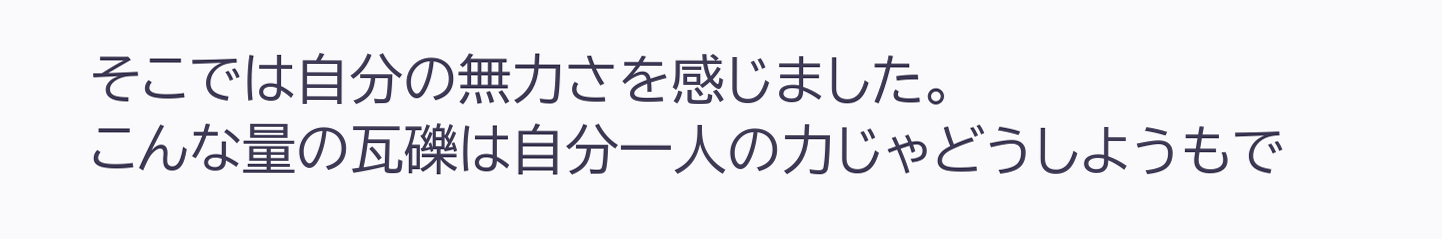そこでは自分の無力さを感じました。
こんな量の瓦礫は自分一人の力じゃどうしようもで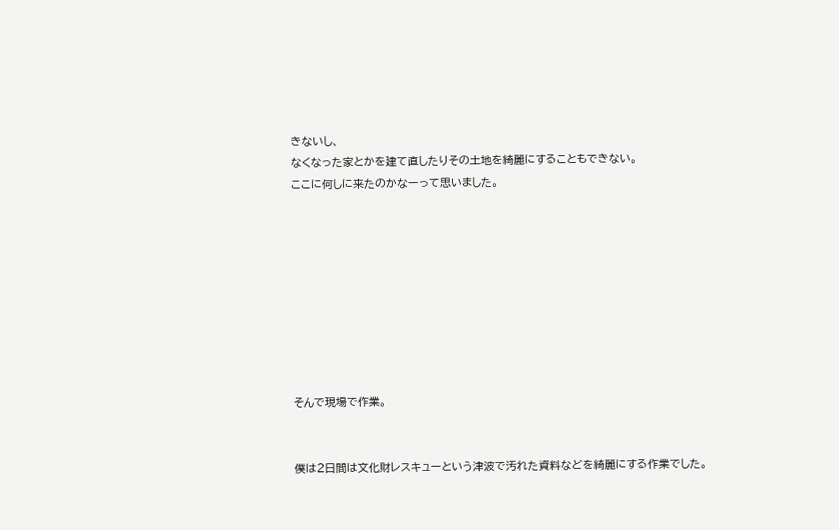きないし、
なくなった家とかを建て直したりその土地を綺麗にすることもできない。
ここに何しに来たのかなーって思いました。









そんで現場で作業。


僕は2日間は文化財レスキューという津波で汚れた資料などを綺麗にする作業でした。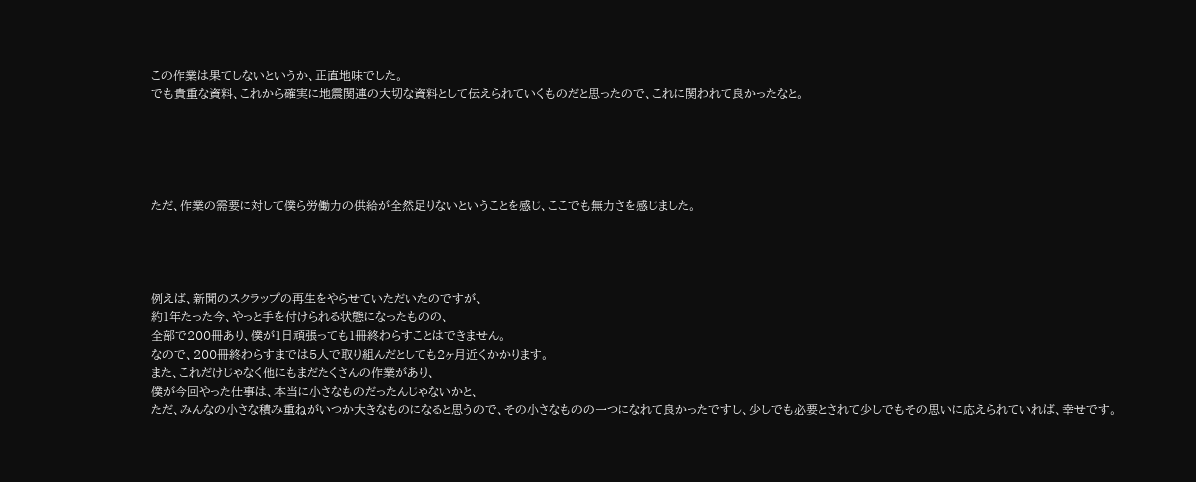この作業は果てしないというか、正直地味でした。
でも貴重な資料、これから確実に地震関連の大切な資料として伝えられていくものだと思ったので、これに関われて良かったなと。





ただ、作業の需要に対して僕ら労働力の供給が全然足りないということを感じ、ここでも無力さを感じました。




例えば、新聞のスクラップの再生をやらせていただいたのですが、
約1年たった今、やっと手を付けられる状態になったものの、
全部で200冊あり、僕が1日頑張っても1冊終わらすことはできません。
なので、200冊終わらすまでは5人で取り組んだとしても2ヶ月近くかかります。
また、これだけじゃなく他にもまだたくさんの作業があり、
僕が今回やった仕事は、本当に小さなものだったんじゃないかと、
ただ、みんなの小さな積み重ねがいつか大きなものになると思うので、その小さなものの一つになれて良かったですし、少しでも必要とされて少しでもその思いに応えられていれば、幸せです。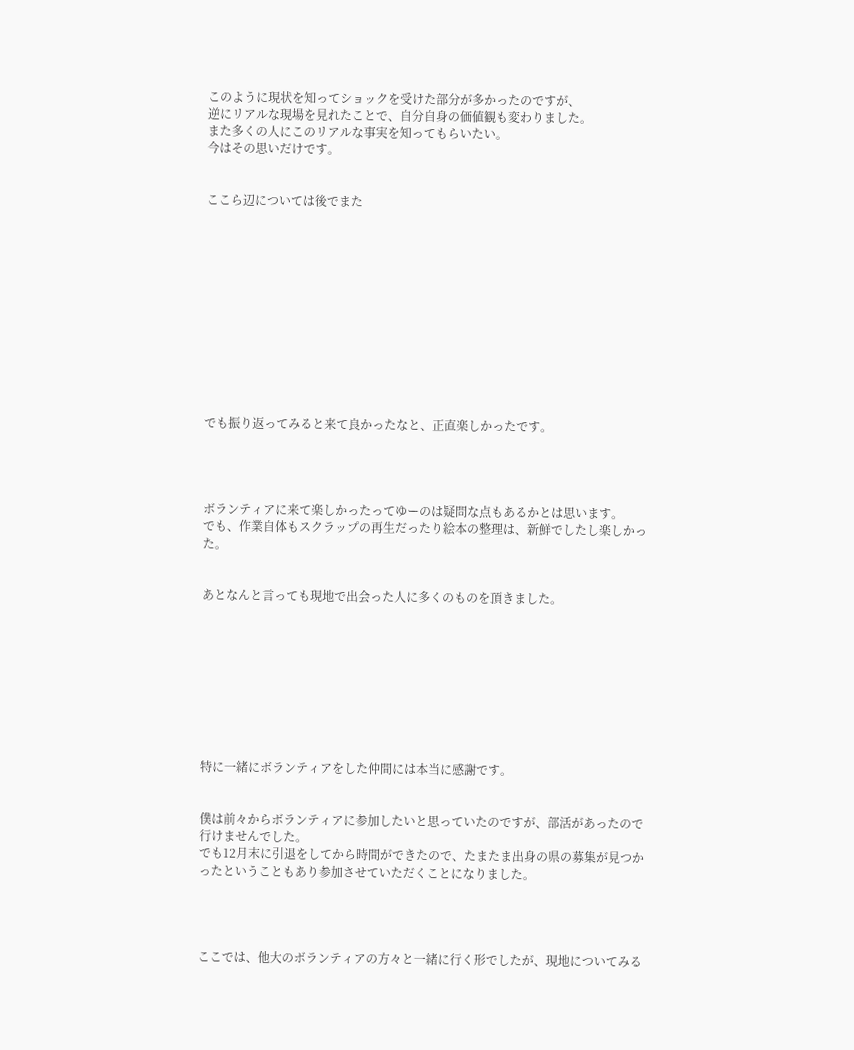このように現状を知ってショックを受けた部分が多かったのですが、
逆にリアルな現場を見れたことで、自分自身の価値観も変わりました。
また多くの人にこのリアルな事実を知ってもらいたい。
今はその思いだけです。


ここら辺については後でまた












でも振り返ってみると来て良かったなと、正直楽しかったです。




ボランティアに来て楽しかったってゆーのは疑問な点もあるかとは思います。
でも、作業自体もスクラップの再生だったり絵本の整理は、新鮮でしたし楽しかった。


あとなんと言っても現地で出会った人に多くのものを頂きました。









特に一緒にボランティアをした仲間には本当に感謝です。


僕は前々からボランティアに参加したいと思っていたのですが、部活があったので行けませんでした。
でも12月末に引退をしてから時間ができたので、たまたま出身の県の募集が見つかったということもあり参加させていただくことになりました。




ここでは、他大のボランティアの方々と一緒に行く形でしたが、現地についてみる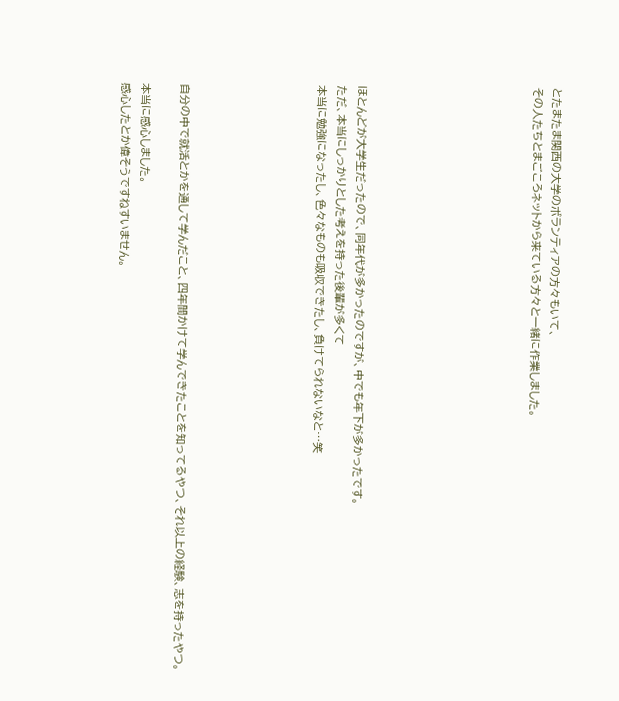とたまたま関西の大学のボランティアの方々もいて、
その人たちとまごころネットから来ている方々と一緒に作業しました。








ほとんどが大学生だったので、同年代が多かったのですが、中でも年下が多かったです。
ただ、本当にしっかりとした考えを持った後輩が多くて
本当に勉強になったし、色々なものも吸収できたし、負けてられないなと…笑






自分の中で就活とかを通して学んだこと、四年間かけて学んできたことを知ってるやつ、それ以上の経験、志を持ったやつ。

本当に感心しました。
感心したとか偉そうですねすいません。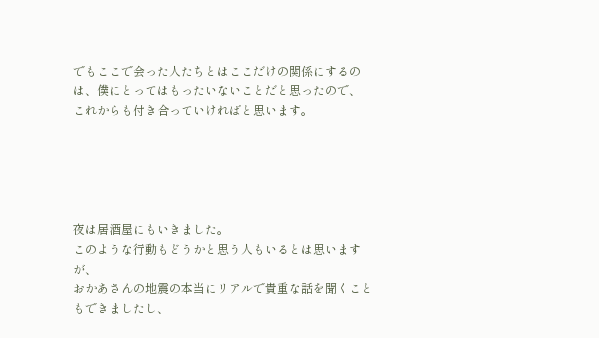でもここで会った人たちとはここだけの関係にするのは、僕にとってはもったいないことだと思ったので、
これからも付き合っていければと思います。





夜は居酒屋にもいきました。
このような行動もどうかと思う人もいるとは思いますが、
おかあさんの地震の本当にリアルで貴重な話を聞くこともできましたし、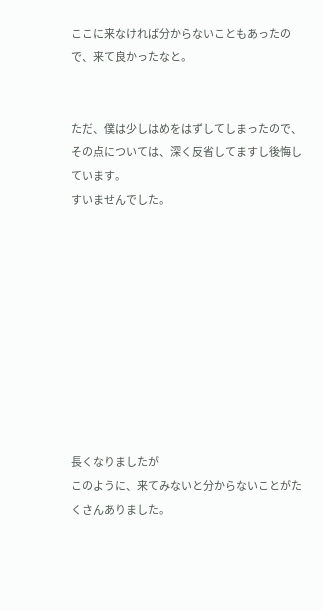ここに来なければ分からないこともあったので、来て良かったなと。


ただ、僕は少しはめをはずしてしまったので、その点については、深く反省してますし後悔しています。
すいませんでした。










長くなりましたが
このように、来てみないと分からないことがたくさんありました。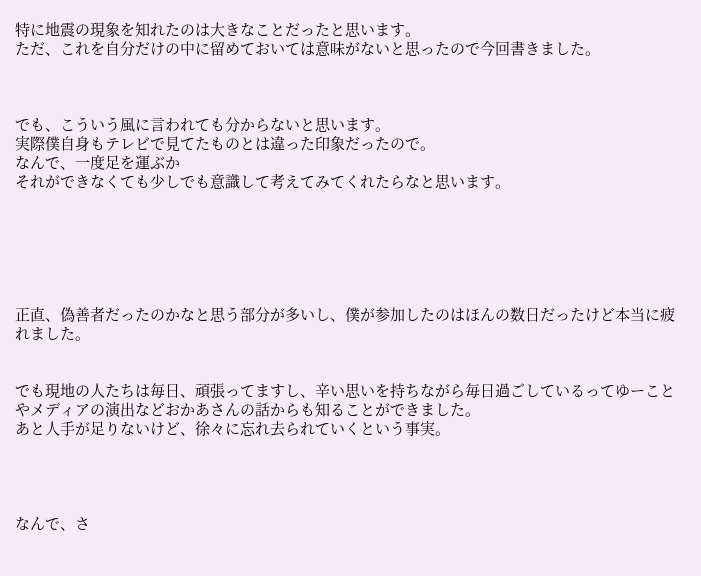特に地震の現象を知れたのは大きなことだったと思います。
ただ、これを自分だけの中に留めておいては意味がないと思ったので今回書きました。



でも、こういう風に言われても分からないと思います。
実際僕自身もテレビで見てたものとは違った印象だったので。
なんで、一度足を運ぶか
それができなくても少しでも意識して考えてみてくれたらなと思います。






正直、偽善者だったのかなと思う部分が多いし、僕が参加したのはほんの数日だったけど本当に疲れました。


でも現地の人たちは毎日、頑張ってますし、辛い思いを持ちながら毎日過ごしているってゆーことやメディアの演出などおかあさんの話からも知ることができました。
あと人手が足りないけど、徐々に忘れ去られていくという事実。




なんで、さ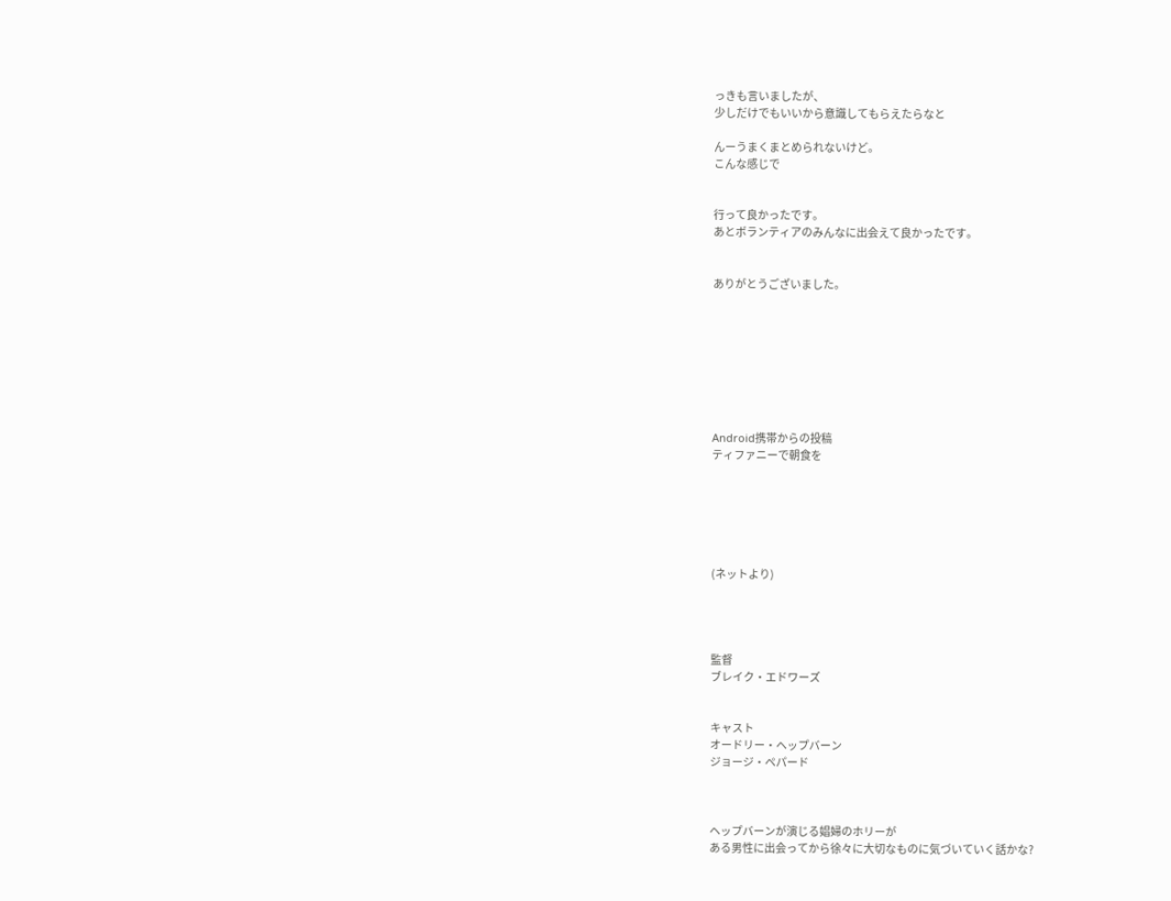っきも言いましたが、
少しだけでもいいから意識してもらえたらなと

んーうまくまとめられないけど。
こんな感じで


行って良かったです。
あとボランティアのみんなに出会えて良かったです。


ありがとうございました。








Android携帯からの投稿
ティファニーで朝食を






(ネットより)




監督
ブレイク・エドワーズ


キャスト
オードリー・ヘップバーン
ジョージ・ペパード



ヘップバーンが演じる娼婦のホリーが
ある男性に出会ってから徐々に大切なものに気づいていく話かな?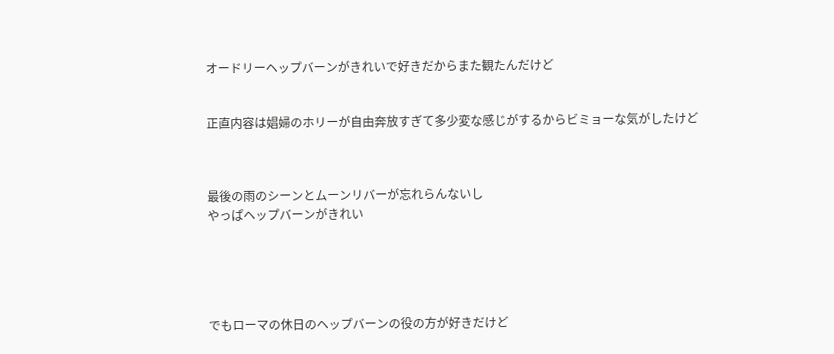オードリーヘップバーンがきれいで好きだからまた観たんだけど


正直内容は娼婦のホリーが自由奔放すぎて多少変な感じがするからビミョーな気がしたけど



最後の雨のシーンとムーンリバーが忘れらんないし
やっぱヘップバーンがきれい





でもローマの休日のヘップバーンの役の方が好きだけど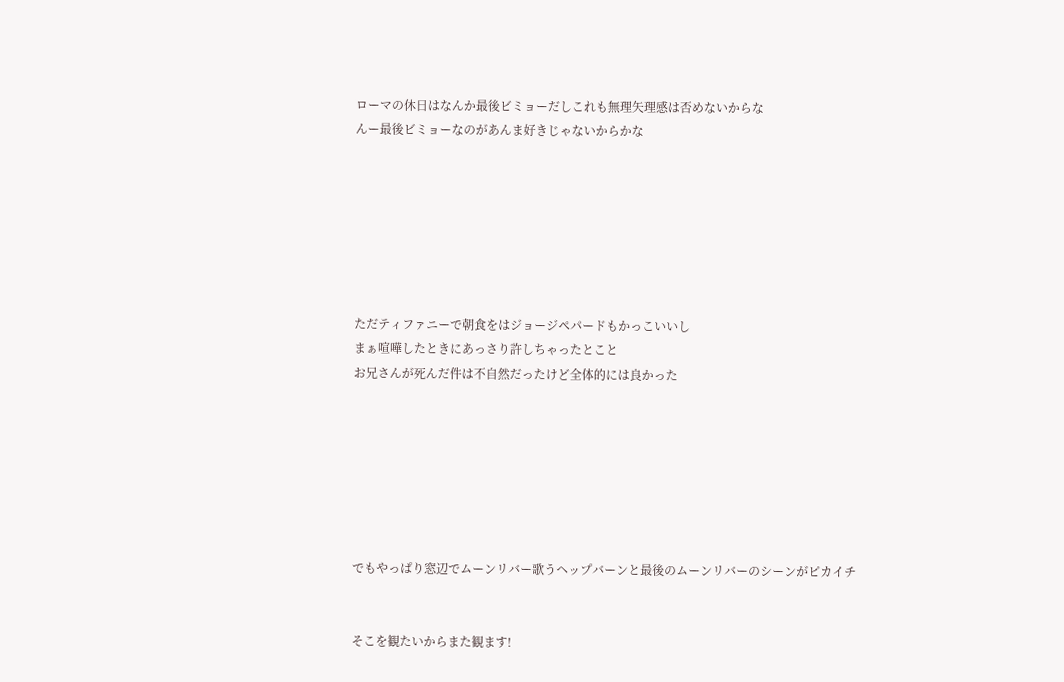ローマの休日はなんか最後ビミョーだしこれも無理矢理感は否めないからな
んー最後ビミョーなのがあんま好きじゃないからかな







ただティファニーで朝食をはジョージペパードもかっこいいし
まぁ喧嘩したときにあっさり許しちゃったとこと
お兄さんが死んだ件は不自然だったけど全体的には良かった







でもやっぱり窓辺でムーンリバー歌うヘップバーンと最後のムーンリバーのシーンがピカイチ


そこを観たいからまた観ます!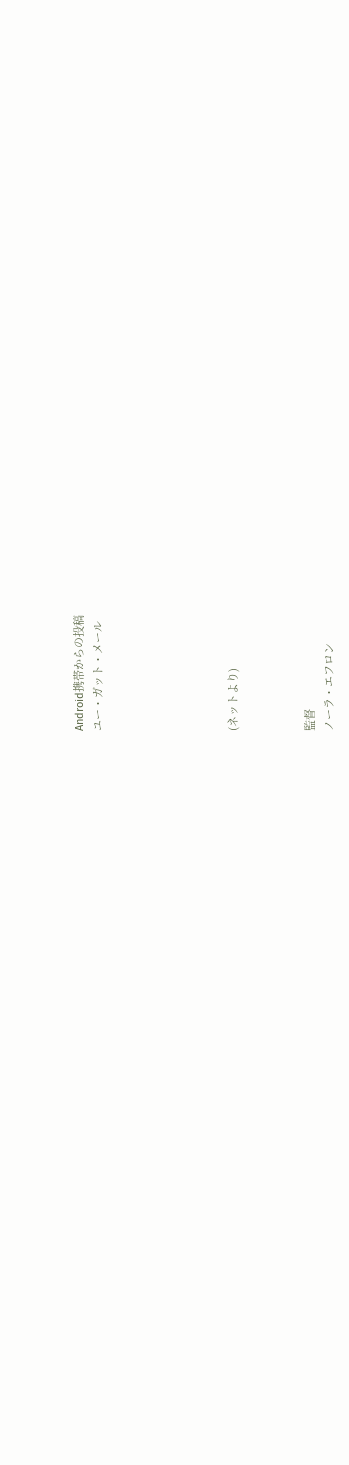Android携帯からの投稿
ユー・ガット・メール






(ネットより)



監督
ノーラ・エフロン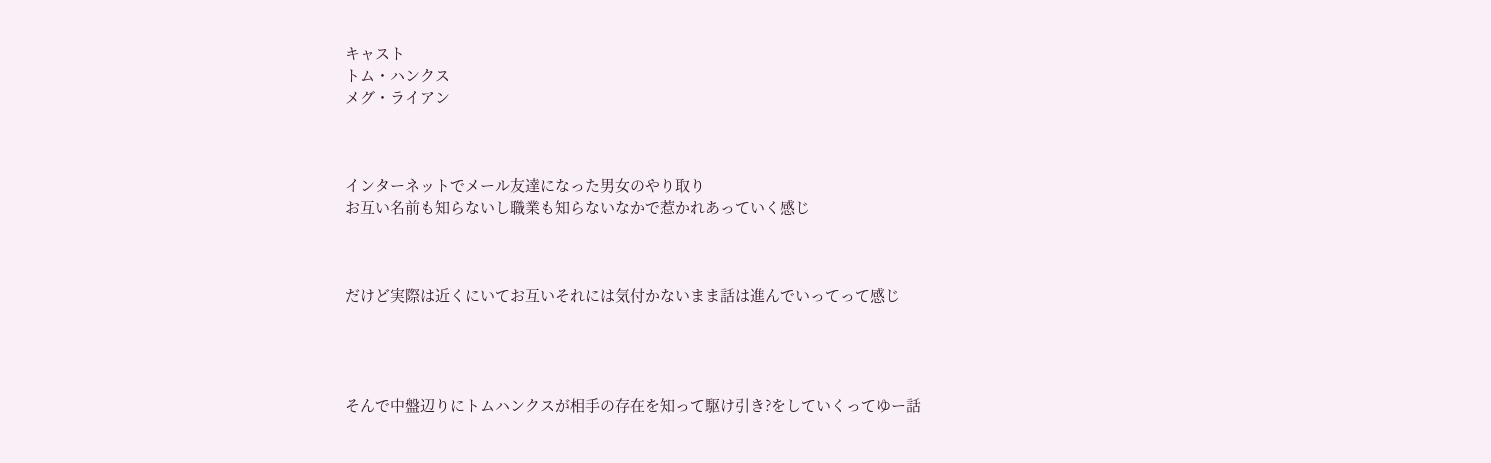キャスト
トム・ハンクス
メグ・ライアン



インターネットでメール友達になった男女のやり取り
お互い名前も知らないし職業も知らないなかで惹かれあっていく感じ



だけど実際は近くにいてお互いそれには気付かないまま話は進んでいってって感じ




そんで中盤辺りにトムハンクスが相手の存在を知って駆け引き?をしていくってゆー話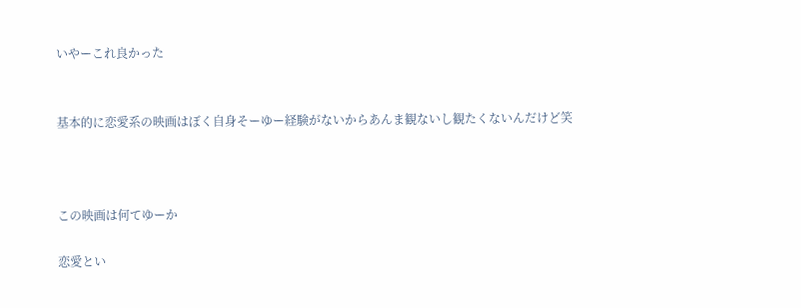いやーこれ良かった


基本的に恋愛系の映画はぼく自身そーゆー経験がないからあんま観ないし観たくないんだけど笑



この映画は何てゆーか

恋愛とい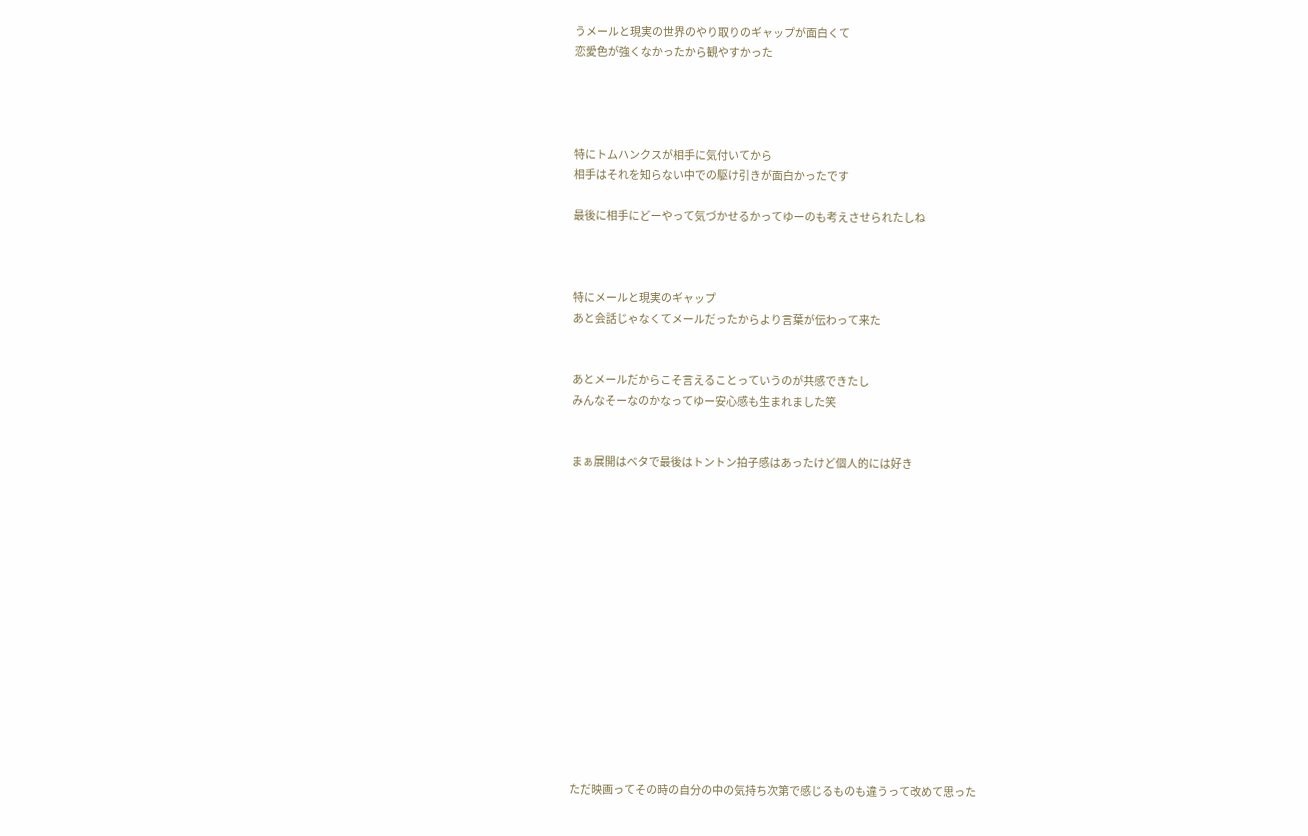うメールと現実の世界のやり取りのギャップが面白くて
恋愛色が強くなかったから観やすかった




特にトムハンクスが相手に気付いてから
相手はそれを知らない中での駆け引きが面白かったです

最後に相手にどーやって気づかせるかってゆーのも考えさせられたしね



特にメールと現実のギャップ
あと会話じゃなくてメールだったからより言葉が伝わって来た


あとメールだからこそ言えることっていうのが共感できたし
みんなそーなのかなってゆー安心感も生まれました笑


まぁ展開はベタで最後はトントン拍子感はあったけど個人的には好き















ただ映画ってその時の自分の中の気持ち次第で感じるものも違うって改めて思った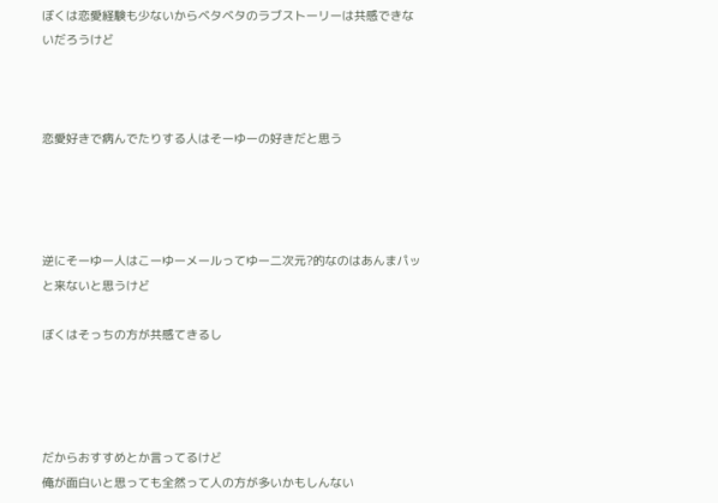ぼくは恋愛経験も少ないからベタベタのラブストーリーは共感できないだろうけど



恋愛好きで病んでたりする人はそーゆーの好きだと思う




逆にそーゆー人はこーゆーメールってゆー二次元?的なのはあんまパッと来ないと思うけど

ぼくはそっちの方が共感てきるし




だからおすすめとか言ってるけど
俺が面白いと思っても全然って人の方が多いかもしんない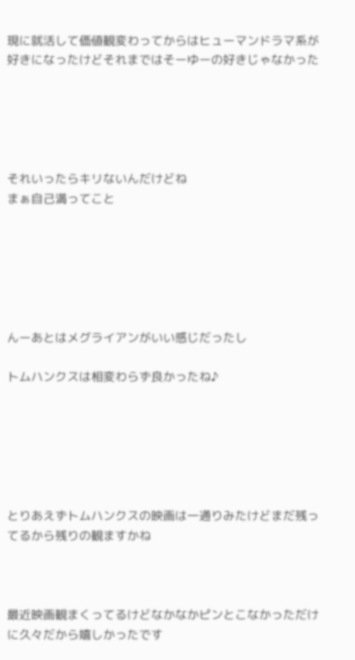現に就活して価値観変わってからはヒューマンドラマ系が好きになったけどそれまではそーゆーの好きじゃなかった





それいったらキリないんだけどね
まぁ自己満ってこと






んーあとはメグライアンがいい感じだったし

トムハンクスは相変わらず良かったね♪






とりあえずトムハンクスの映画は一通りみたけどまだ残ってるから残りの観ますかね



最近映画観まくってるけどなかなかピンとこなかっただけに久々だから嬉しかったです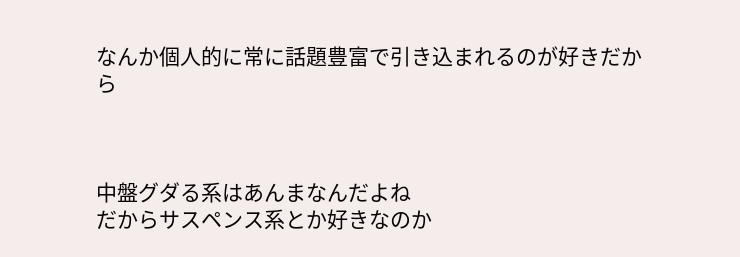なんか個人的に常に話題豊富で引き込まれるのが好きだから



中盤グダる系はあんまなんだよね
だからサスペンス系とか好きなのか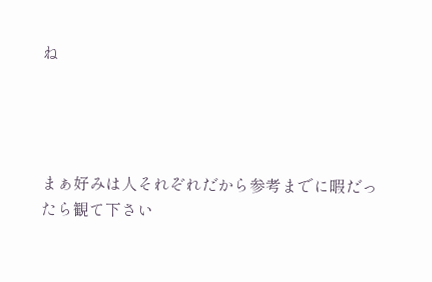ね




まぁ好みは人それぞれだから参考までに暇だったら観て下さい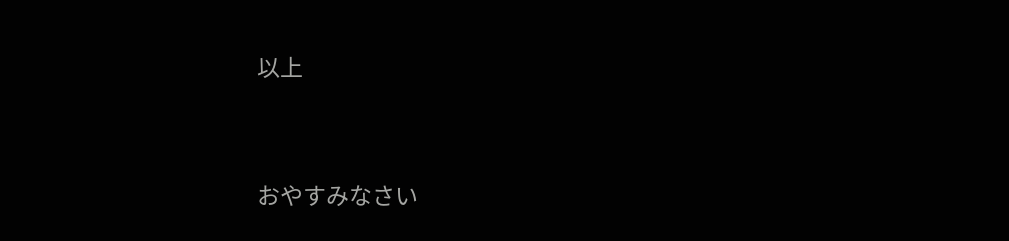以上



おやすみなさい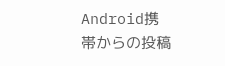Android携帯からの投稿